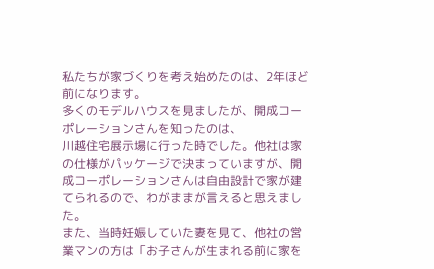私たちが家づくりを考え始めたのは、2年ほど前になります。
多くのモデルハウスを見ましたが、開成コーポレーションさんを知ったのは、
川越住宅展示場に行った時でした。他社は家の仕様がパッケージで決まっていますが、開成コーポレーションさんは自由設計で家が建てられるので、わがままが言えると思えました。
また、当時妊娠していた妻を見て、他社の営業マンの方は「お子さんが生まれる前に家を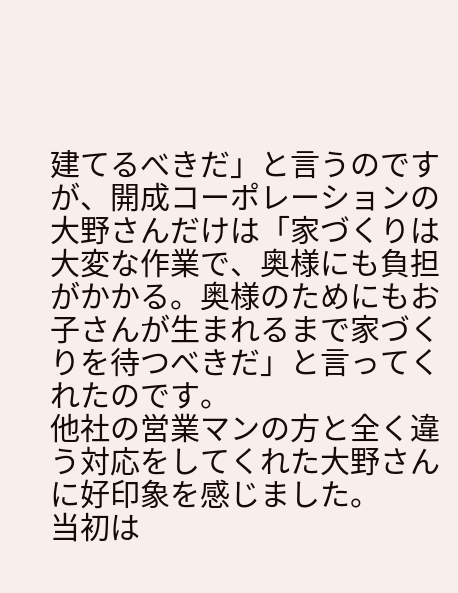建てるべきだ」と言うのですが、開成コーポレーションの大野さんだけは「家づくりは大変な作業で、奥様にも負担がかかる。奥様のためにもお子さんが生まれるまで家づくりを待つべきだ」と言ってくれたのです。
他社の営業マンの方と全く違う対応をしてくれた大野さんに好印象を感じました。
当初は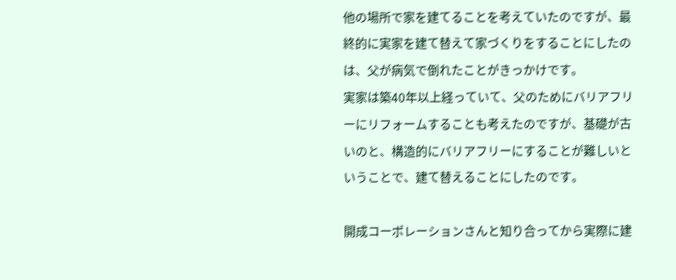他の場所で家を建てることを考えていたのですが、最終的に実家を建て替えて家づくりをすることにしたのは、父が病気で倒れたことがきっかけです。
実家は築40年以上経っていて、父のためにバリアフリーにリフォームすることも考えたのですが、基礎が古いのと、構造的にバリアフリーにすることが難しいということで、建て替えることにしたのです。

開成コーポレーションさんと知り合ってから実際に建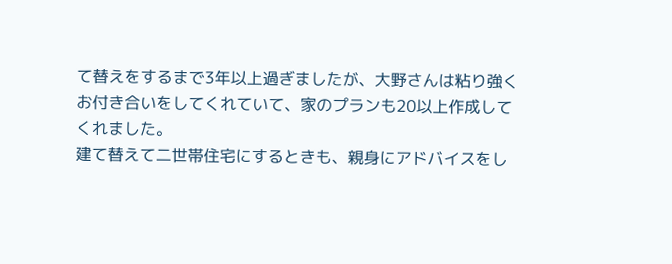て替えをするまで3年以上過ぎましたが、大野さんは粘り強くお付き合いをしてくれていて、家のプランも20以上作成してくれました。
建て替えて二世帯住宅にするときも、親身にアドバイスをし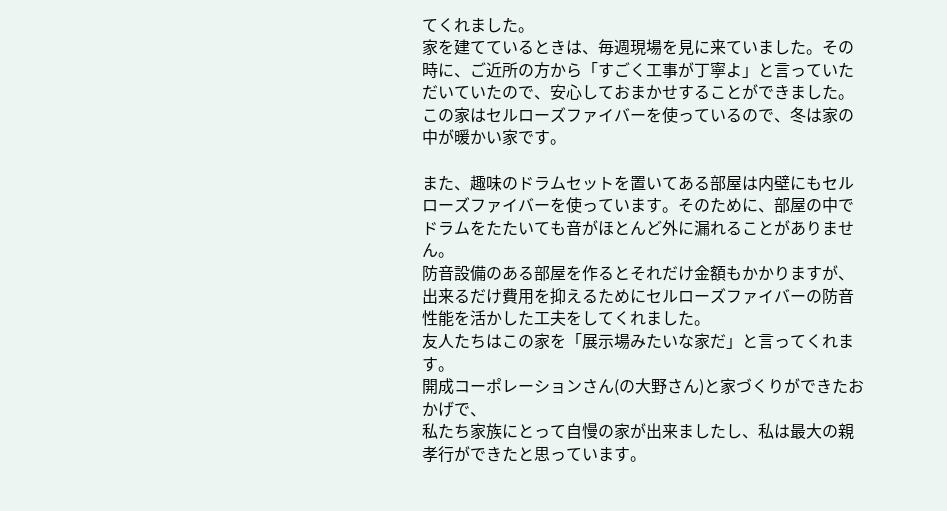てくれました。
家を建てているときは、毎週現場を見に来ていました。その時に、ご近所の方から「すごく工事が丁寧よ」と言っていただいていたので、安心しておまかせすることができました。
この家はセルローズファイバーを使っているので、冬は家の中が暖かい家です。

また、趣味のドラムセットを置いてある部屋は内壁にもセルローズファイバーを使っています。そのために、部屋の中でドラムをたたいても音がほとんど外に漏れることがありません。
防音設備のある部屋を作るとそれだけ金額もかかりますが、出来るだけ費用を抑えるためにセルローズファイバーの防音性能を活かした工夫をしてくれました。
友人たちはこの家を「展示場みたいな家だ」と言ってくれます。
開成コーポレーションさん(の大野さん)と家づくりができたおかげで、
私たち家族にとって自慢の家が出来ましたし、私は最大の親孝行ができたと思っています。